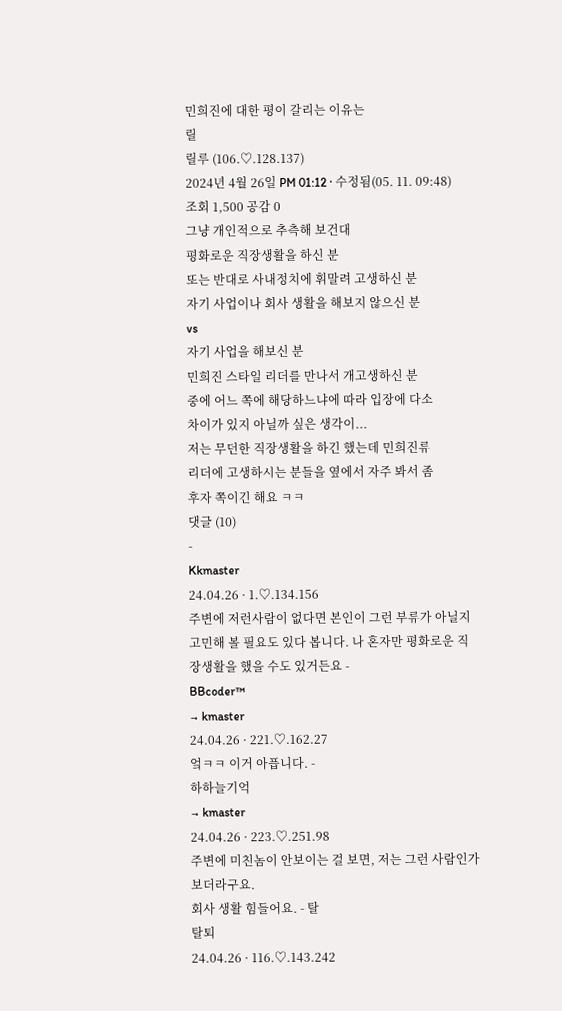민희진에 대한 평이 갈리는 이유는
릴
릴루 (106.♡.128.137)
2024년 4월 26일 PM 01:12 · 수정됨(05. 11. 09:48)
조회 1,500 공감 0
그냥 개인적으로 추측해 보건대
평화로운 직장생활을 하신 분
또는 반대로 사내정치에 휘말려 고생하신 분
자기 사업이나 회사 생활을 해보지 않으신 분
vs
자기 사업을 해보신 분
민희진 스타일 리더를 만나서 개고생하신 분
중에 어느 쪽에 해당하느냐에 따라 입장에 다소
차이가 있지 아닐까 싶은 생각이...
저는 무던한 직장생활을 하긴 했는데 민희진류
리더에 고생하시는 분들을 옆에서 자주 봐서 좀
후자 쪽이긴 해요 ㅋㅋ
댓글 (10)
-
Kkmaster
24.04.26 · 1.♡.134.156
주변에 저런사람이 없다면 본인이 그런 부류가 아닐지 고민해 볼 필요도 있다 봅니다. 나 혼자만 평화로운 직장생활을 했을 수도 있거든요 -
BBcoder™
→ kmaster
24.04.26 · 221.♡.162.27
엌ㅋㅋ 이거 아픕니다. -
하하늘기억
→ kmaster
24.04.26 · 223.♡.251.98
주변에 미친놈이 안보이는 걸 보면, 저는 그런 사람인가 보더라구요.
회사 생활 힘들어요. - 탈
탈퇴
24.04.26 · 116.♡.143.242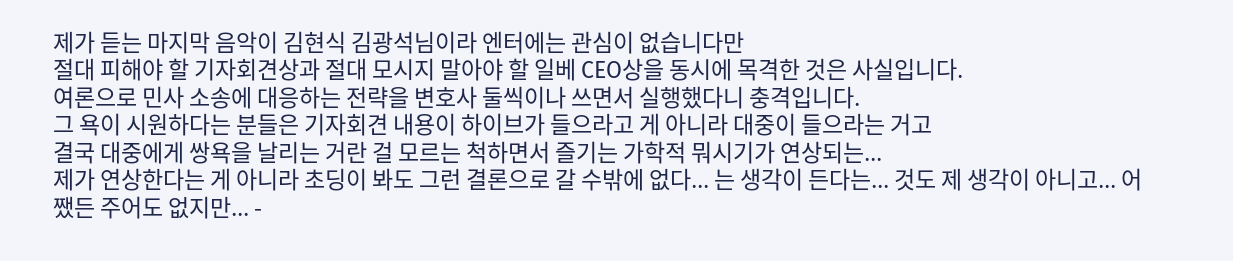제가 듣는 마지막 음악이 김현식 김광석님이라 엔터에는 관심이 없습니다만
절대 피해야 할 기자회견상과 절대 모시지 말아야 할 일베 CEO상을 동시에 목격한 것은 사실입니다.
여론으로 민사 소송에 대응하는 전략을 변호사 둘씩이나 쓰면서 실행했다니 충격입니다.
그 욕이 시원하다는 분들은 기자회견 내용이 하이브가 들으라고 게 아니라 대중이 들으라는 거고
결국 대중에게 쌍욕을 날리는 거란 걸 모르는 척하면서 즐기는 가학적 뭐시기가 연상되는...
제가 연상한다는 게 아니라 초딩이 봐도 그런 결론으로 갈 수밖에 없다... 는 생각이 든다는... 것도 제 생각이 아니고... 어쨌든 주어도 없지만... -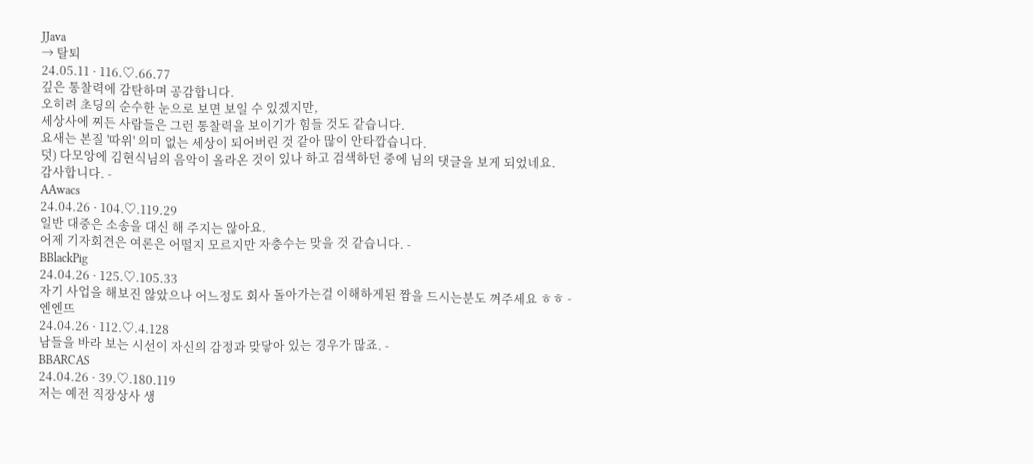JJava
→ 탈퇴
24.05.11 · 116.♡.66.77
깊은 통찰력에 감탄하며 공감합니다.
오히려 초딩의 순수한 눈으로 보면 보일 수 있겠지만,
세상사에 찌든 사람들은 그런 통찰력을 보이기가 힘들 것도 같습니다.
요새는 본질 '따위' 의미 없는 세상이 되어버린 것 같아 많이 안타깝습니다.
덧) 다모앙에 김현식님의 음악이 올라온 것이 있나 하고 검색하던 중에 님의 댓글을 보게 되었네요.
감사합니다. -
AAwacs
24.04.26 · 104.♡.119.29
일반 대중은 소송을 대신 해 주지는 않아요.
어제 기자회견은 여론은 어떨지 모르지만 자충수는 맞을 것 같습니다. -
BBlackPig
24.04.26 · 125.♡.105.33
자기 사업을 해보진 않았으나 어느정도 회사 돌아가는걸 이해하게된 짬을 드시는분도 껴주세요 ㅎㅎ -
엔엔뜨
24.04.26 · 112.♡.4.128
남들을 바라 보는 시선이 자신의 감정과 맞닿아 있는 경우가 많죠. -
BBARCAS
24.04.26 · 39.♡.180.119
저는 예전 직장상사 생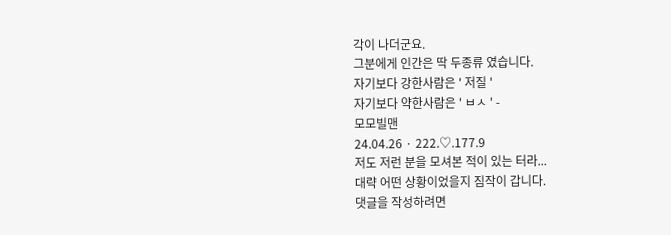각이 나더군요.
그분에게 인간은 딱 두종류 였습니다.
자기보다 강한사람은 ' 저질 '
자기보다 약한사람은 ' ㅂㅅ ' -
모모빌맨
24.04.26 · 222.♡.177.9
저도 저런 분을 모셔본 적이 있는 터라...
대략 어떤 상황이었을지 짐작이 갑니다.
댓글을 작성하려면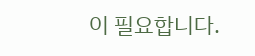이 필요합니다.